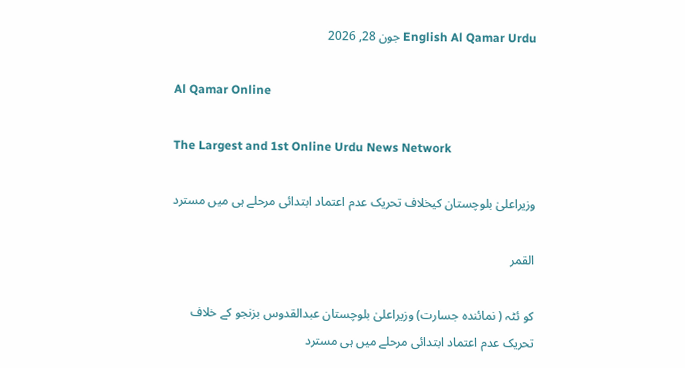English Al Qamar Urdu جون 28, 2026

Al Qamar Online

The Largest and 1st Online Urdu News Network

وزیراعلیٰ بلوچستان کیخلاف تحریک عدم اعتماد ابتدائی مرحلے ہی میں مسترد

القمر

کو ئٹہ ( نمائندہ جسارت) وزیراعلیٰ بلوچستان عبدالقدوس بزنجو کے خلاف تحریک عدم اعتماد ابتدائی مرحلے میں ہی مسترد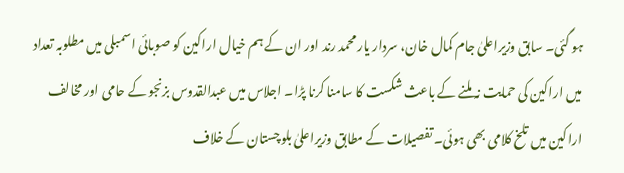ہو گئی۔ سابق وزیراعلیٰ جام کمال خان، سردار یار محمد رند اور ان کے ہم خیال اراکین کو صوبائی اسمبلی میں مطلوبہ تعداد میں اراکین کی حمایت نہ ملنے کے باعث شکست کا سامنا کرنا پڑا۔ اجلاس میں عبدالقدوس بزنجو کے حامی اور مخالف اراکین میں تلخ کلامی بھی ہوئی۔ تفصیلات کے مطابق وزیراعلیٰ بلوچستان کے خلاف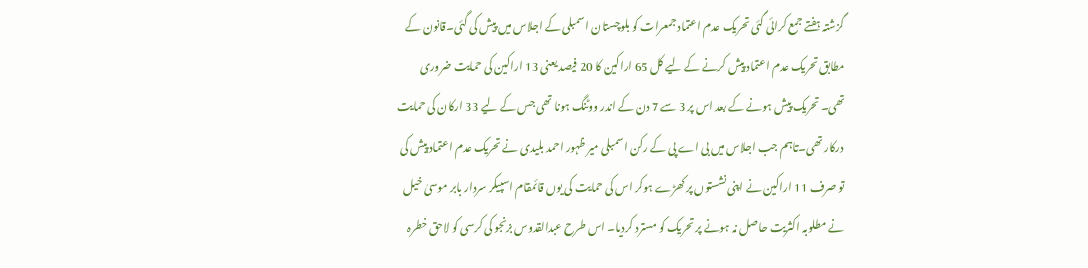گزشتہ ہفتے جمع کرائی گئی تحریک عدم اعتماد جمعرات کو بلوچستان اسمبلی کے اجلاس میں پیش کی گئی۔قانون کے مطابق تحریک عدم اعتماد پیش کرنے کے لیے کل 65 اراکین کا 20 فیصد یعنی 13 اراکین کی حمایت ضروری تھی۔ تحریک پیش ہونے کے بعد اس پر 3 سے 7 دن کے اندر ووٹنگ ہونا تھی جس کے لیے 33 ارکان کی حمایت درکار تھی۔تاہم جب اجلاس میں بی اے پی کے رکن اسمبلی میر ظہور احمد بلیدی نے تحریک عدم اعتماد پیش کی تو صرف 11 اراکین نے اپنی نشستوں پر کھڑے ہوکر اس کی حمایت کی یوں قائمقام اسپیکر سردار بابر موسیٰ خیل نے مطلوبہ اکثریت حاصل نہ ہونے پر تحریک کو مسترد کردیا۔ اس طرح عبدالقدوس بزنجو کی کرسی کو لاحق خطرہ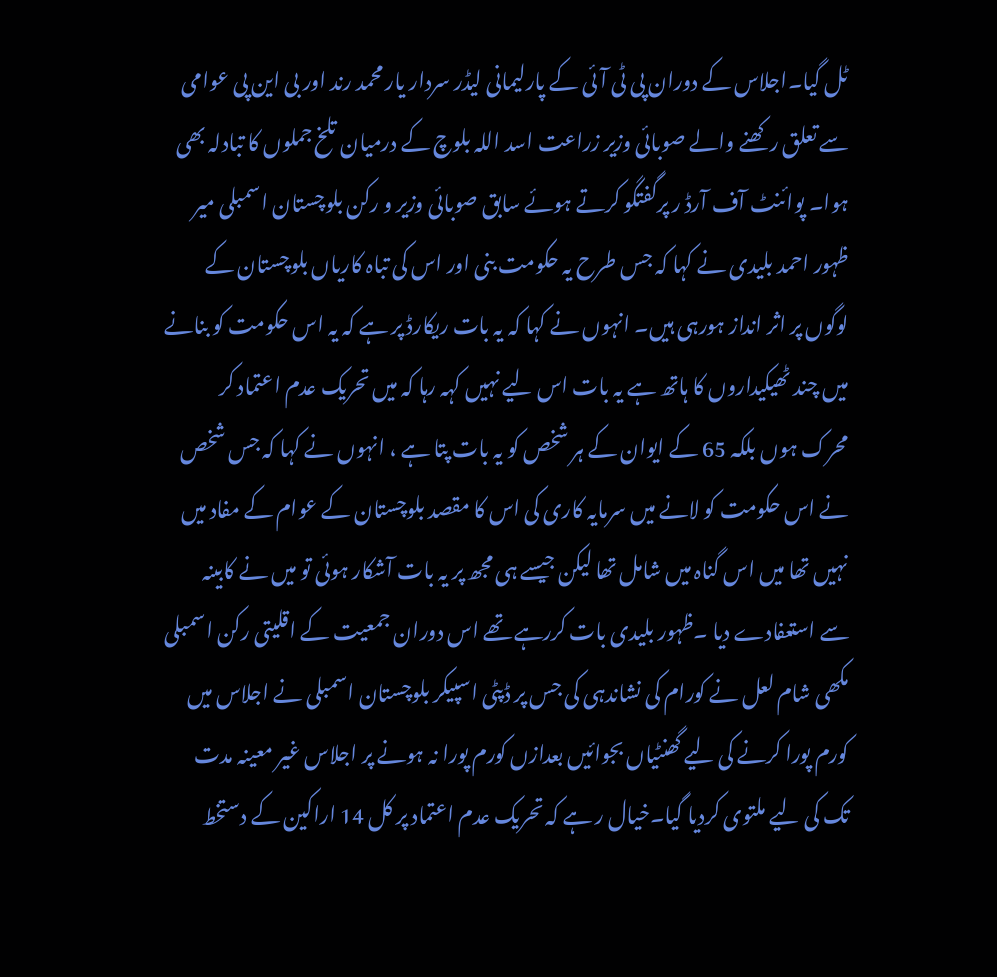ٹل گیا۔اجلاس کے دوران پی ٹی آئی کے پارلیمانی لیڈر سردار یار محمد رند اور بی این پی عوامی سے تعلق رکھنے والے صوبائی وزیر زراعت اسد اللہ بلوچ کے درمیان تلخ جملوں کا تبادلہ بھی ہوا۔ پوائنٹ آف آرڈ ر پرگفتگو کرتے ہوئے سابق صوبائی وزیر و رکن بلوچستان اسمبلی میر ظہور احمد بلیدی نے کہا کہ جس طرح یہ حکومت بنی اور اس کی تباہ کاریاں بلوچستان کے لوگوں پر اثر انداز ہورہی ہیں۔ انہوں نے کہا کہ یہ بات ریکارڈ پر ہے کہ یہ اس حکومت کو بنانے میں چند ٹھیکیداروں کا ہاتھ ہے یہ بات اس لیے نہیں کہہ رہا کہ میں تحریک عدم اعتماد کر محرک ہوں بلکہ 65 کے ایوان کے ہر شخص کو یہ بات پتا ہے ، انہوں نے کہا کہ جس شخص نے اس حکومت کو لانے میں سرمایہ کاری کی اس کا مقصد بلوچستان کے عوام کے مفاد میں نہیں تھا میں اس گناہ میں شامل تھا لیکن جیسے ہی مجھ پر یہ بات آشکار ہوئی تو میں نے کابینہ سے استعفادے دیا ۔ظہور بلیدی بات کررہے تھے اس دوران جمعیت کے اقلیتی رکن اسمبلی مکھی شام لعل نے کورام کی نشاندہی کی جس پر ڈپٹی اسپیکر بلوچستان اسمبلی نے اجلاس میں کورم پورا کرنے کی لیے گھنٹیاں بجوائیں بعدازں کورم پورا نہ ہونے پر اجلاس غیر معینہ مدت تک کی لیے ملتوی کردیا گیا۔خیال ر ہے کہ تحریک عدم اعتماد پر کل 14 اراکین کے دستخط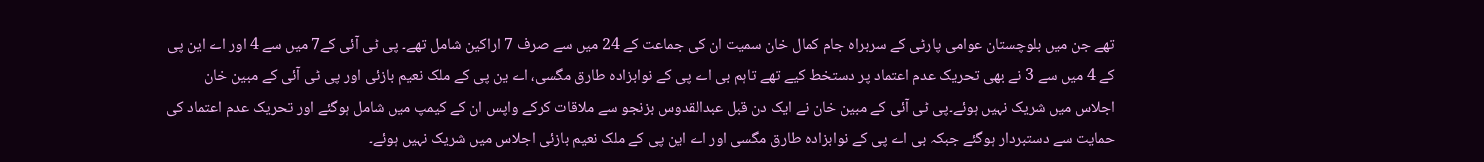تھے جن میں بلوچستان عوامی پارٹی کے سربراہ جام کمال خان سمیت ان کی جماعت کے 24 میں سے صرف 7 اراکین شامل تھے۔ پی ٹی آئی کے7 میں سے 4 اور اے این پی کے 4 میں سے 3 نے بھی تحریک عدم اعتماد پر دستخط کیے تھے تاہم بی اے پی کے نوابزادہ طارق مگسی، اے ین پی کے ملک نعیم بازئی اور پی ٹی آئی کے مبین خان اجلاس میں شریک نہیں ہوئے۔پی ٹی آئی کے مبین خان نے ایک دن قبل عبدالقدوس بزنجو سے ملاقات کرکے واپس ان کے کیمپ میں شامل ہوگئے اور تحریک عدم اعتماد کی حمایت سے دستبردار ہوگئے جبکہ بی اے پی کے نوابزادہ طارق مگسی اور اے این پی کے ملک نعیم بازئی اجلاس میں شریک نہیں ہوئے۔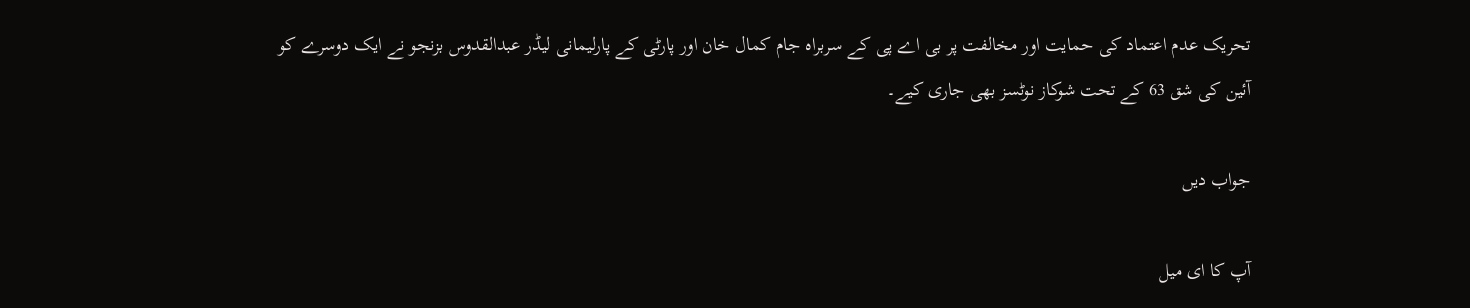تحریک عدم اعتماد کی حمایت اور مخالفت پر بی اے پی کے سربراہ جام کمال خان اور پارٹی کے پارلیمانی لیڈر عبدالقدوس بزنجو نے ایک دوسرے کو آئین کی شق 63 کے تحت شوکاز نوٹسز بھی جاری کیے۔

جواب دیں

آپ کا ای میل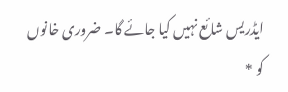ایڈریس شائع نہیں کیا جائے گا۔ ضروری خانوں کو *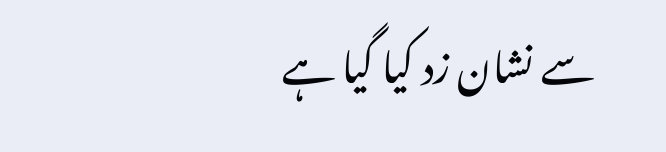سے نشان زد کیا گیا ہے